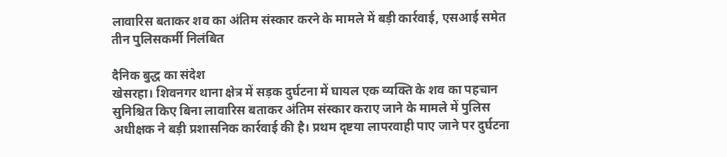लावारिस बताकर शव का अंतिम संस्कार करने के मामले में बड़ी कार्रवाई, एसआई समेत तीन पुलिसकर्मी निलंबित

दैनिक बुद्ध का संदेश
खेसरहा। शिवनगर थाना क्षेत्र में सड़क दुर्घटना में घायल एक व्यक्ति के शव का पहचान सुनिश्चित किए बिना लावारिस बताकर अंतिम संस्कार कराए जाने के मामले में पुलिस अधीक्षक ने बड़ी प्रशासनिक कार्रवाई की है। प्रथम दृष्टया लापरवाही पाए जाने पर दुर्घटना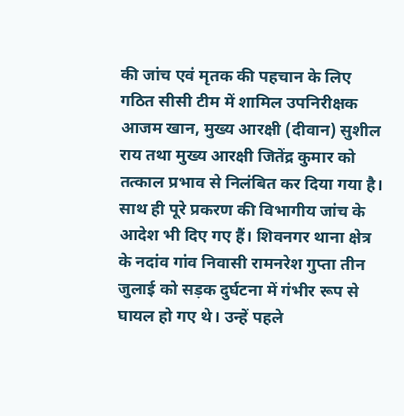की जांच एवं मृतक की पहचान के लिए गठित सीसी टीम में शामिल उपनिरीक्षक आजम खान, मुख्य आरक्षी (दीवान) सुशील राय तथा मुख्य आरक्षी जितेंद्र कुमार को तत्काल प्रभाव से निलंबित कर दिया गया है। साथ ही पूरे प्रकरण की विभागीय जांच के आदेश भी दिए गए हैं। शिवनगर थाना क्षेत्र के नदांव गांव निवासी रामनरेश गुप्ता तीन जुलाई को सड़क दुर्घटना में गंभीर रूप से घायल हो गए थे। उन्हें पहले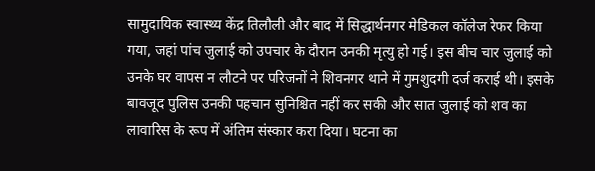सामुदायिक स्वास्थ्य केंद्र तिलौली और बाद में सिद्धार्थनगर मेडिकल कॉलेज रेफर किया गया, जहां पांच जुलाई को उपचार के दौरान उनकी मृत्यु हो गई। इस बीच चार जुलाई को उनके घर वापस न लौटने पर परिजनों ने शिवनगर थाने में गुमशुदगी दर्ज कराई थी। इसके बावजूद पुलिस उनकी पहचान सुनिश्चित नहीं कर सकी और सात जुलाई को शव का लावारिस के रूप में अंतिम संस्कार करा दिया। घटना का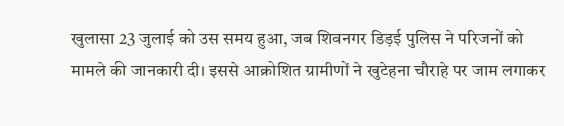खुलासा 23 जुलाई को उस समय हुआ, जब शिवनगर डिड़ई पुलिस ने परिजनों को मामले की जानकारी दी। इससे आक्रोशित ग्रामीणों ने खुटेहना चौराहे पर जाम लगाकर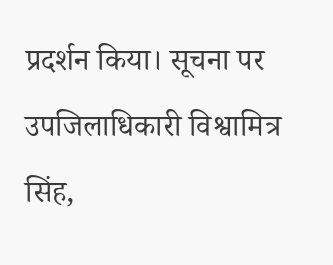प्रदर्शन किया। सूचना पर उपजिलाधिकारी विश्वामित्र सिंह,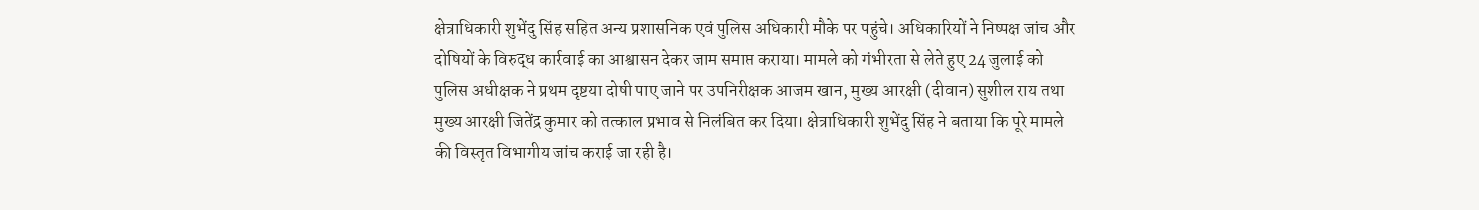क्षेत्राधिकारी शुभेंदु सिंह सहित अन्य प्रशासनिक एवं पुलिस अधिकारी मौके पर पहुंचे। अधिकारियों ने निष्पक्ष जांच और दोषियों के विरुद्ध कार्रवाई का आश्वासन देकर जाम समाप्त कराया। मामले को गंभीरता से लेते हुए 24 जुलाई को पुलिस अधीक्षक ने प्रथम दृष्टया दोषी पाए जाने पर उपनिरीक्षक आजम खान, मुख्य आरक्षी (दीवान) सुशील राय तथा मुख्य आरक्षी जितेंद्र कुमार को तत्काल प्रभाव से निलंबित कर दिया। क्षेत्राधिकारी शुभेंदु सिंह ने बताया कि पूरे मामले की विस्तृत विभागीय जांच कराई जा रही है।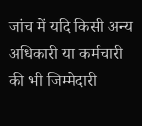जांच में यदि किसी अन्य अधिकारी या कर्मचारी की भी जिम्मेदारी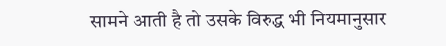सामने आती है तो उसके विरुद्ध भी नियमानुसार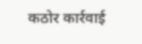कठोर कार्रवाई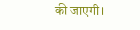की जाएगी।